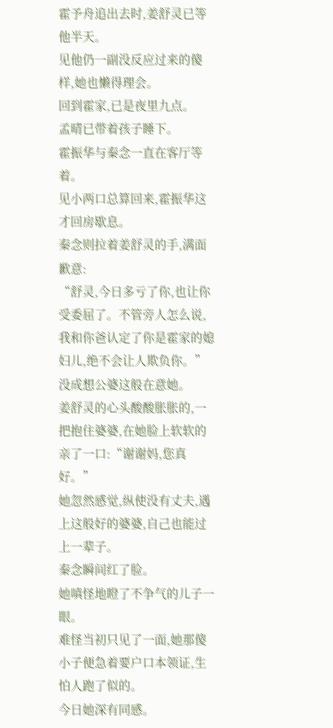霍予舟追出去时,姜舒灵已等他半天。
见他仍一副没反应过来的傻样,她也懒得理会。
回到霍家,已是夜里九点。
孟晴已带着孩子睡下。
霍振华与秦念一直在客厅等着。
见小两口总算回来,霍振华这才回房歇息。
秦念则拉着姜舒灵的手,满面歉意:
“舒灵,今日多亏了你,也让你受委屈了。不管旁人怎么说,我和你爸认定了你是霍家的媳妇儿,绝不会让人欺负你。”
没成想公婆这般在意她。
姜舒灵的心头酸酸胀胀的,一把抱住婆婆,在她脸上软软的亲了一口:“谢谢妈,您真好。”
她忽然感觉,纵使没有丈夫,遇上这般好的婆婆,自己也能过上一辈子。
秦念瞬间红了脸。
她嗔怪地瞪了不争气的儿子一眼。
难怪当初只见了一面,她那傻小子便急着要户口本领证,生怕人跑了似的。
今日她深有同感。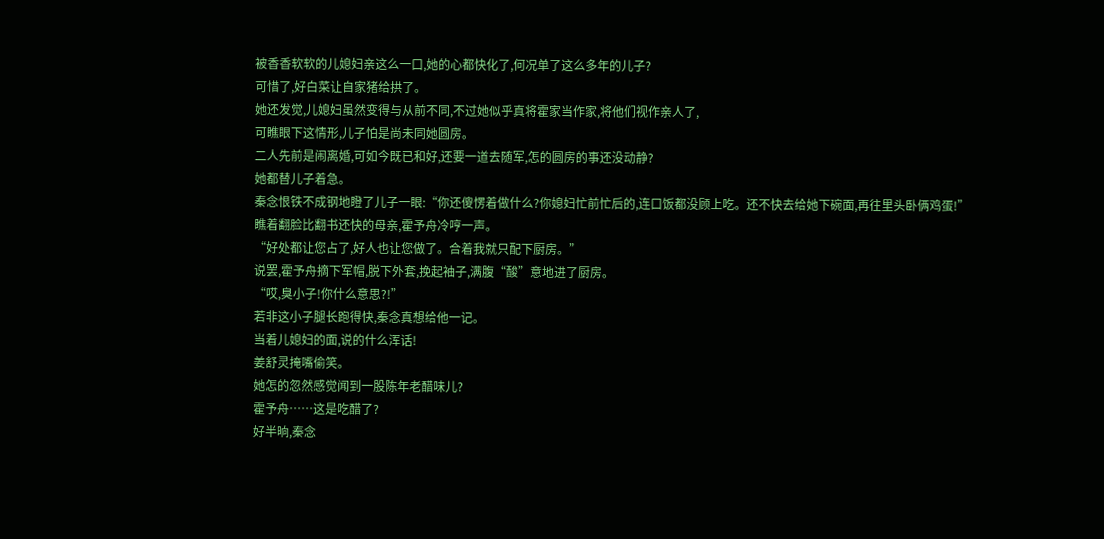被香香软软的儿媳妇亲这么一口,她的心都快化了,何况单了这么多年的儿子?
可惜了,好白菜让自家猪给拱了。
她还发觉,儿媳妇虽然变得与从前不同,不过她似乎真将霍家当作家,将他们视作亲人了,
可瞧眼下这情形,儿子怕是尚未同她圆房。
二人先前是闹离婚,可如今既已和好,还要一道去随军,怎的圆房的事还没动静?
她都替儿子着急。
秦念恨铁不成钢地瞪了儿子一眼:“你还傻愣着做什么?你媳妇忙前忙后的,连口饭都没顾上吃。还不快去给她下碗面,再往里头卧俩鸡蛋!”
瞧着翻脸比翻书还快的母亲,霍予舟冷哼一声。
“好处都让您占了,好人也让您做了。合着我就只配下厨房。”
说罢,霍予舟摘下军帽,脱下外套,挽起袖子,满腹“酸”意地进了厨房。
“哎,臭小子!你什么意思?!”
若非这小子腿长跑得快,秦念真想给他一记。
当着儿媳妇的面,说的什么浑话!
姜舒灵掩嘴偷笑。
她怎的忽然感觉闻到一股陈年老醋味儿?
霍予舟……这是吃醋了?
好半晌,秦念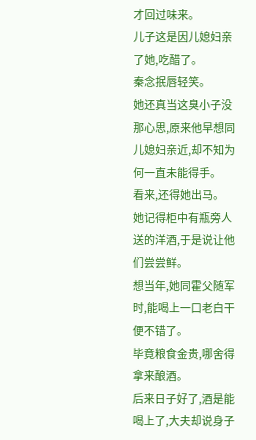才回过味来。
儿子这是因儿媳妇亲了她,吃醋了。
秦念抿唇轻笑。
她还真当这臭小子没那心思,原来他早想同儿媳妇亲近,却不知为何一直未能得手。
看来,还得她出马。
她记得柜中有瓶旁人送的洋酒,于是说让他们尝尝鲜。
想当年,她同霍父随军时,能喝上一口老白干便不错了。
毕竟粮食金贵,哪舍得拿来酿酒。
后来日子好了,酒是能喝上了,大夫却说身子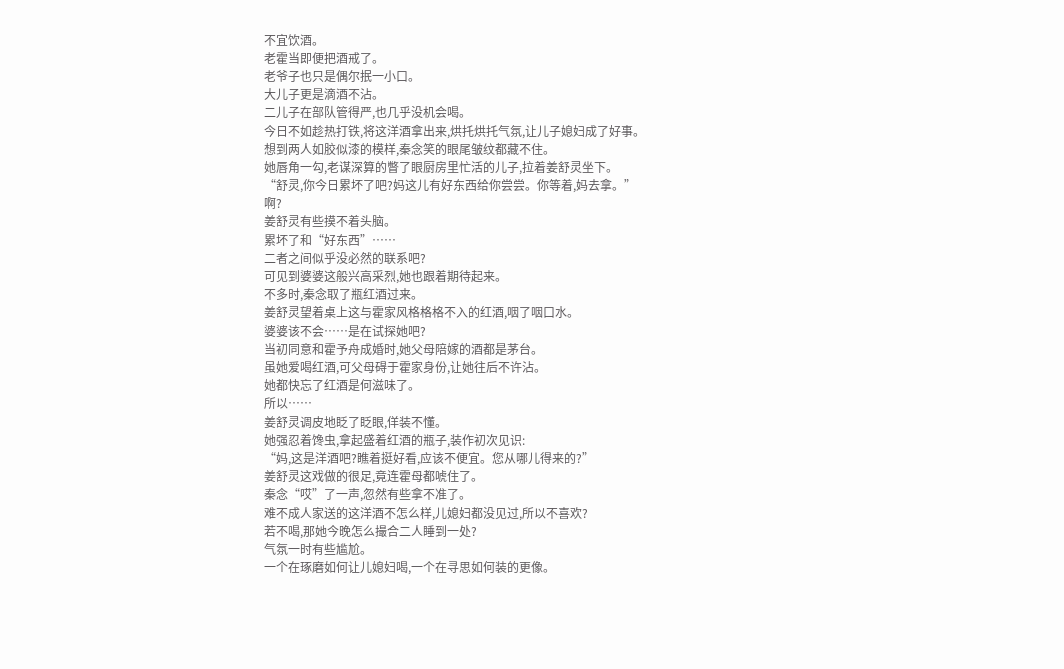不宜饮酒。
老霍当即便把酒戒了。
老爷子也只是偶尔抿一小口。
大儿子更是滴酒不沾。
二儿子在部队管得严,也几乎没机会喝。
今日不如趁热打铁,将这洋酒拿出来,烘托烘托气氛,让儿子媳妇成了好事。
想到两人如胶似漆的模样,秦念笑的眼尾皱纹都藏不住。
她唇角一勾,老谋深算的瞥了眼厨房里忙活的儿子,拉着姜舒灵坐下。
“舒灵,你今日累坏了吧?妈这儿有好东西给你尝尝。你等着,妈去拿。”
啊?
姜舒灵有些摸不着头脑。
累坏了和“好东西”……
二者之间似乎没必然的联系吧?
可见到婆婆这般兴高采烈,她也跟着期待起来。
不多时,秦念取了瓶红酒过来。
姜舒灵望着桌上这与霍家风格格格不入的红酒,咽了咽口水。
婆婆该不会……是在试探她吧?
当初同意和霍予舟成婚时,她父母陪嫁的酒都是茅台。
虽她爱喝红酒,可父母碍于霍家身份,让她往后不许沾。
她都快忘了红酒是何滋味了。
所以……
姜舒灵调皮地眨了眨眼,佯装不懂。
她强忍着馋虫,拿起盛着红酒的瓶子,装作初次见识:
“妈,这是洋酒吧?瞧着挺好看,应该不便宜。您从哪儿得来的?”
姜舒灵这戏做的很足,竟连霍母都唬住了。
秦念“哎”了一声,忽然有些拿不准了。
难不成人家送的这洋酒不怎么样,儿媳妇都没见过,所以不喜欢?
若不喝,那她今晚怎么撮合二人睡到一处?
气氛一时有些尴尬。
一个在琢磨如何让儿媳妇喝,一个在寻思如何装的更像。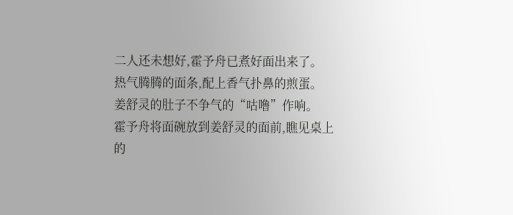二人还未想好,霍予舟已煮好面出来了。
热气腾腾的面条,配上香气扑鼻的煎蛋。
姜舒灵的肚子不争气的“咕噜”作响。
霍予舟将面碗放到姜舒灵的面前,瞧见桌上的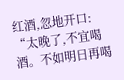红酒,忽地开口:
“太晚了,不宜喝酒。不如明日再喝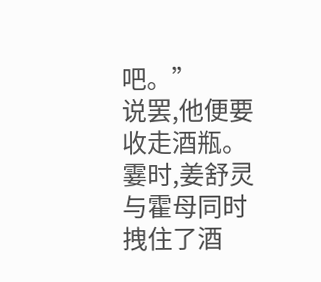吧。”
说罢,他便要收走酒瓶。
霎时,姜舒灵与霍母同时拽住了酒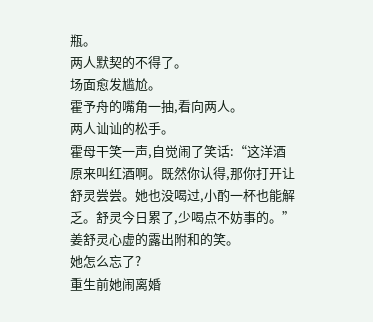瓶。
两人默契的不得了。
场面愈发尴尬。
霍予舟的嘴角一抽,看向两人。
两人讪讪的松手。
霍母干笑一声,自觉闹了笑话:“这洋酒原来叫红酒啊。既然你认得,那你打开让舒灵尝尝。她也没喝过,小酌一杯也能解乏。舒灵今日累了,少喝点不妨事的。”
姜舒灵心虚的露出附和的笑。
她怎么忘了?
重生前她闹离婚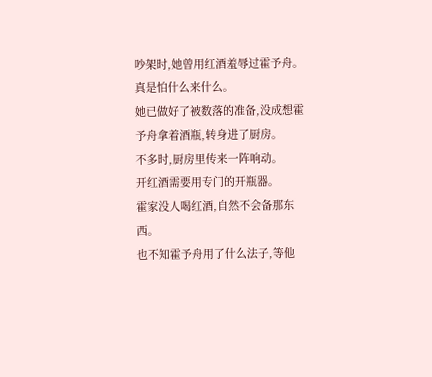吵架时,她曾用红酒羞辱过霍予舟。
真是怕什么来什么。
她已做好了被数落的准备,没成想霍予舟拿着酒瓶,转身进了厨房。
不多时,厨房里传来一阵响动。
开红酒需要用专门的开瓶器。
霍家没人喝红酒,自然不会备那东西。
也不知霍予舟用了什么法子,等他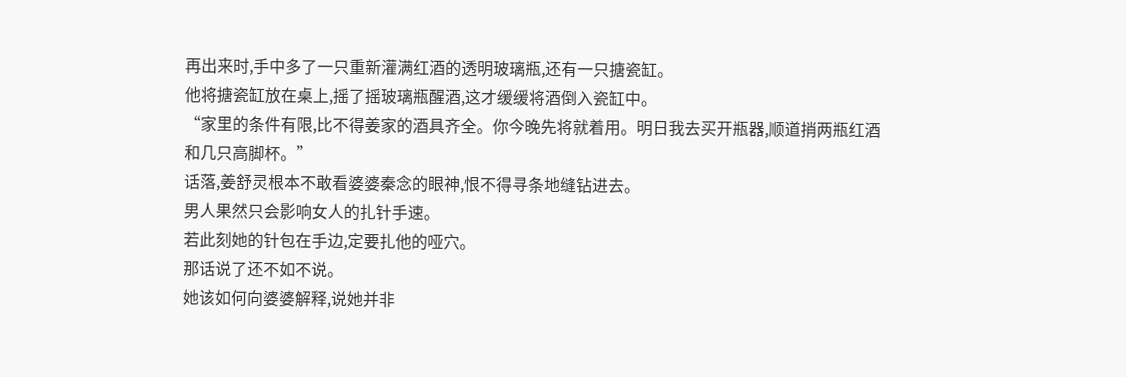再出来时,手中多了一只重新灌满红酒的透明玻璃瓶,还有一只搪瓷缸。
他将搪瓷缸放在桌上,摇了摇玻璃瓶醒酒,这才缓缓将酒倒入瓷缸中。
“家里的条件有限,比不得姜家的酒具齐全。你今晚先将就着用。明日我去买开瓶器,顺道捎两瓶红酒和几只高脚杯。”
话落,姜舒灵根本不敢看婆婆秦念的眼神,恨不得寻条地缝钻进去。
男人果然只会影响女人的扎针手速。
若此刻她的针包在手边,定要扎他的哑穴。
那话说了还不如不说。
她该如何向婆婆解释,说她并非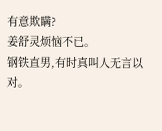有意欺瞒?
姜舒灵烦恼不已。
钢铁直男,有时真叫人无言以对。